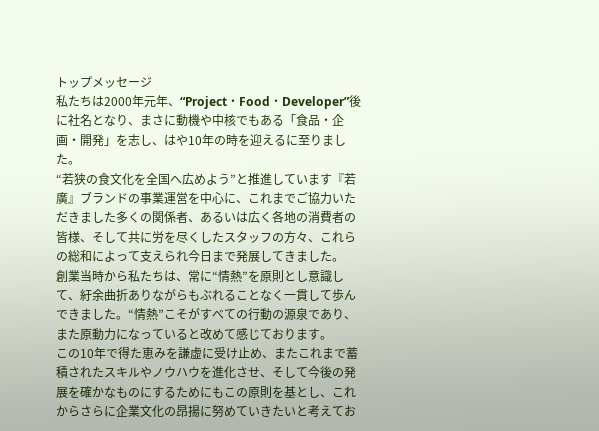トップメッセージ
私たちは2000年元年、“Project・Food・Developer”後に社名となり、まさに動機や中核でもある「食品・企画・開発」を志し、はや10年の時を迎えるに至りました。
“若狭の食文化を全国へ広めよう”と推進しています『若廣』ブランドの事業運営を中心に、これまでご協力いただきました多くの関係者、あるいは広く各地の消費者の皆様、そして共に労を尽くしたスタッフの方々、これらの総和によって支えられ今日まで発展してきました。
創業当時から私たちは、常に“情熱”を原則とし意識して、紆余曲折ありながらもぶれることなく一貫して歩んできました。“情熱”こそがすべての行動の源泉であり、また原動力になっていると改めて感じております。
この10年で得た恵みを謙虚に受け止め、またこれまで蓄積されたスキルやノウハウを進化させ、そして今後の発展を確かなものにするためにもこの原則を基とし、これからさらに企業文化の昂揚に努めていきたいと考えてお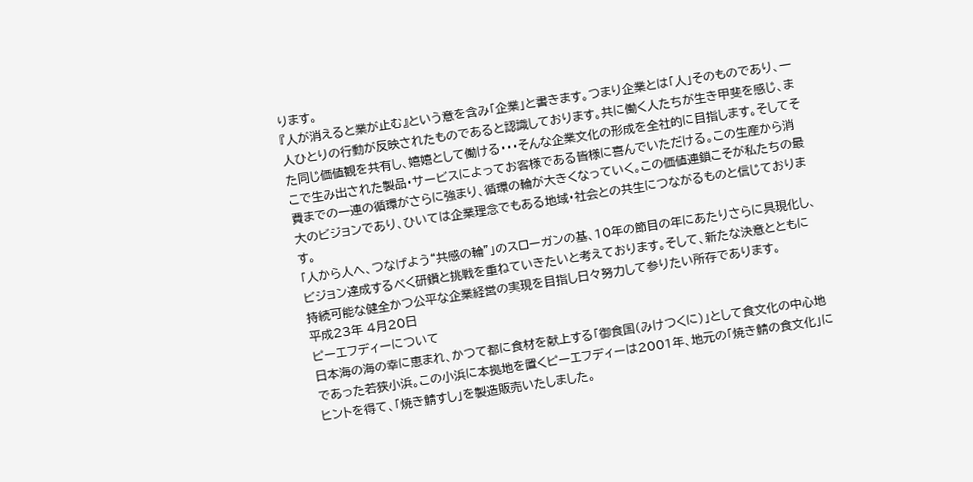ります。
『人が消えると業が止む』という意を含み「企業」と書きます。つまり企業とは「人」そのものであり、一人ひとりの行動が反映されたものであると認識しております。共に働く人たちが生き甲斐を感じ、また同じ価値観を共有し、嬉嬉として働ける・・・そんな企業文化の形成を全社的に目指します。そしてそこで生み出された製品・サービスによってお客様である皆様に喜んでいただける。この生産から消費までの一連の循環がさらに強まり、循環の輪が大きくなっていく。この価値連鎖こそが私たちの最大のビジョンであり、ひいては企業理念でもある地域・社会との共生につながるものと信じております。
「人から人へ、つなげよう“共感の輪”」のスローガンの基、10年の節目の年にあたりさらに具現化し、ビジョン達成するべく研鑽と挑戦を重ねていきたいと考えております。そして、新たな決意とともに持続可能な健全かつ公平な企業経営の実現を目指し日々努力して参りたい所存であります。
平成23年 4月20日
ピーエフディーについて
日本海の海の幸に恵まれ、かつて都に食材を献上する「御食国(みけつくに)」として食文化の中心地であった若狭小浜。この小浜に本拠地を置くピーエフディーは2001年、地元の「焼き鯖の食文化」にヒントを得て、「焼き鯖すし」を製造販売いたしました。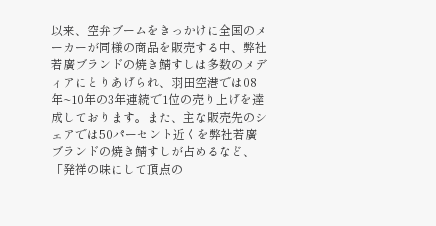以来、空弁ブームをきっかけに全国のメーカーが同様の商品を販売する中、弊社若廣ブランドの焼き鯖すしは多数のメディアにとりあげられ、羽田空港では08年~10年の3年連続で1位の売り上げを達成しております。また、主な販売先のシェアでは50パーセント近くを弊社若廣ブランドの焼き鯖すしが占めるなど、「発祥の味にして頂点の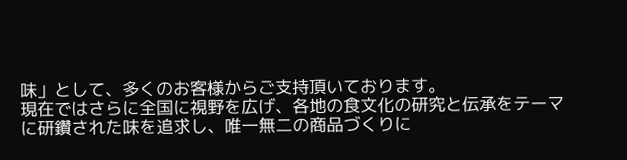味」として、多くのお客様からご支持頂いております。
現在ではさらに全国に視野を広げ、各地の食文化の研究と伝承をテーマに研鑽された味を追求し、唯一無二の商品づくりに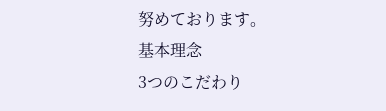努めております。
基本理念
3つのこだわり